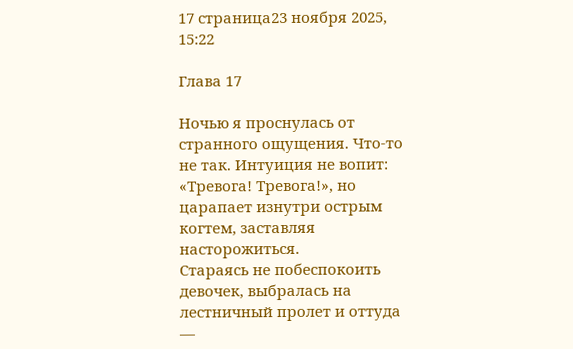17 страница23 ноября 2025, 15:22

Глава 17

Ночью я проснулась от странного ощущения. Что-то не так. Интуиция не вопит: «Тревога! Тревога!», но царапает изнутри острым когтем, заставляя насторожиться.
Стараясь не побеспокоить девочек, выбралась на лестничный пролет и оттуда —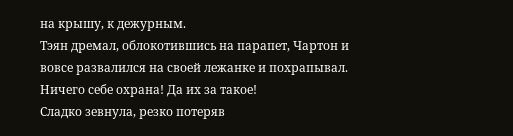на крышу, к дежурным.
Тэян дремал, облокотившись на парапет, Чартон и вовсе развалился на своей лежанке и похрапывал. Ничего себе охрана! Да их за такое!
Сладко зевнула, резко потеряв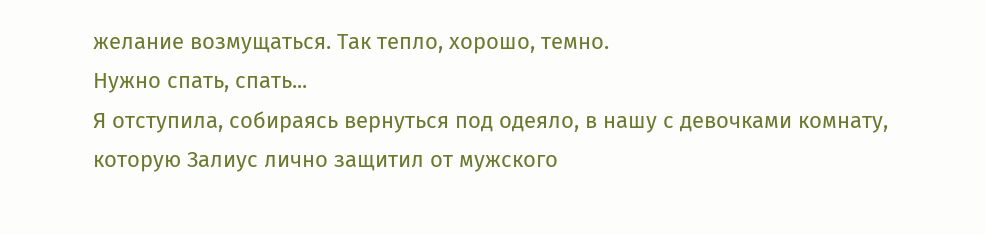желание возмущаться. Так тепло, хорошо, темно.
Нужно спать, спать...
Я отступила, собираясь вернуться под одеяло, в нашу с девочками комнату, которую Залиус лично защитил от мужского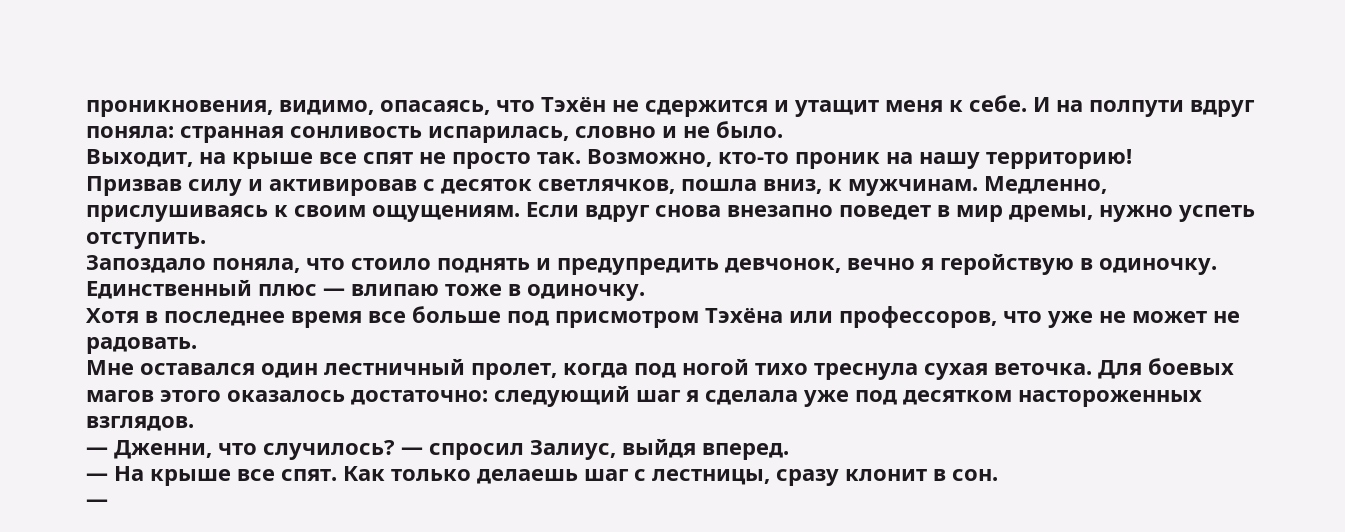проникновения, видимо, опасаясь, что Тэхён не сдержится и утащит меня к себе. И на полпути вдруг поняла: странная сонливость испарилась, словно и не было.
Выходит, на крыше все спят не просто так. Возможно, кто-то проник на нашу территорию!
Призвав силу и активировав с десяток светлячков, пошла вниз, к мужчинам. Медленно, прислушиваясь к своим ощущениям. Если вдруг снова внезапно поведет в мир дремы, нужно успеть отступить.
Запоздало поняла, что стоило поднять и предупредить девчонок, вечно я геройствую в одиночку. Единственный плюс — влипаю тоже в одиночку.
Хотя в последнее время все больше под присмотром Тэхёна или профессоров, что уже не может не радовать.
Мне оставался один лестничный пролет, когда под ногой тихо треснула сухая веточка. Для боевых магов этого оказалось достаточно: следующий шаг я сделала уже под десятком настороженных взглядов.
— Дженни, что случилось? — спросил Залиус, выйдя вперед.
— На крыше все спят. Как только делаешь шаг с лестницы, сразу клонит в сон.
—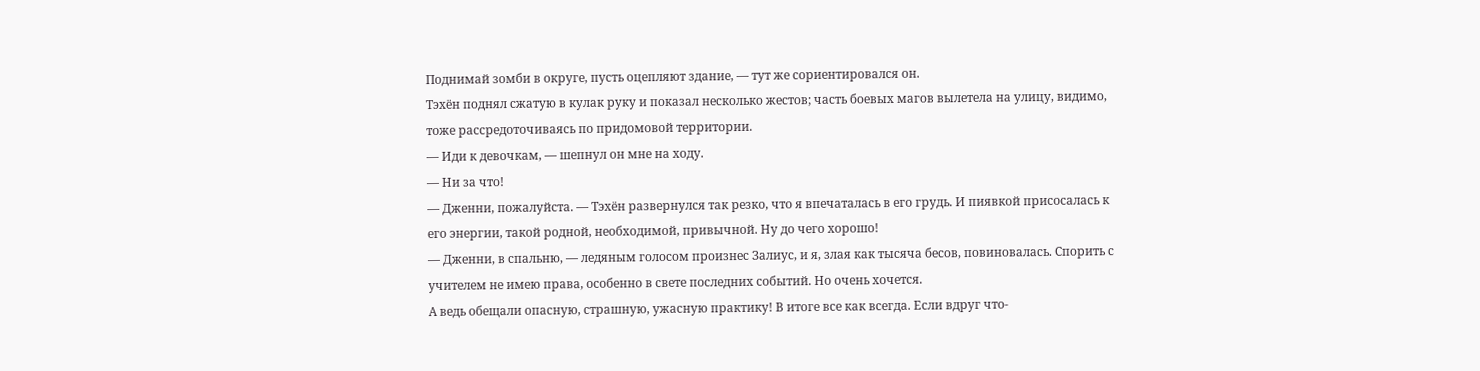Поднимай зомби в округе, пусть оцепляют здание, — тут же сориентировался он.
Тэхён поднял сжатую в кулак руку и показал несколько жестов; часть боевых магов вылетела на улицу, видимо, тоже рассредоточиваясь по придомовой территории.
— Иди к девочкам, — шепнул он мне на ходу.
— Ни за что!
— Дженни, пожалуйста. — Тэхён развернулся так резко, что я впечаталась в его грудь. И пиявкой присосалась к его энергии, такой родной, необходимой, привычной. Ну до чего хорошо!
— Дженни, в спальню, — ледяным голосом произнес Залиус, и я, злая как тысяча бесов, повиновалась. Спорить с учителем не имею права, особенно в свете последних событий. Но очень хочется.
А ведь обещали опасную, страшную, ужасную практику! В итоге все как всегда. Если вдруг что-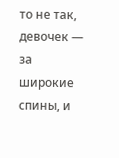то не так, девочек — за широкие спины, и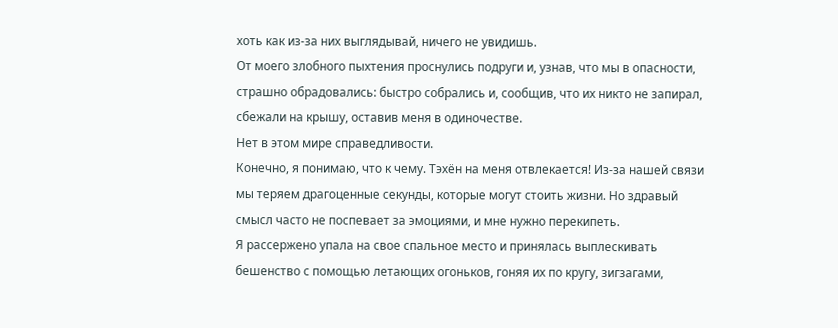хоть как из-за них выглядывай, ничего не увидишь.
От моего злобного пыхтения проснулись подруги и, узнав, что мы в опасности, страшно обрадовались: быстро собрались и, сообщив, что их никто не запирал, сбежали на крышу, оставив меня в одиночестве.
Нет в этом мире справедливости.
Конечно, я понимаю, что к чему. Тэхён на меня отвлекается! Из-за нашей связи мы теряем драгоценные секунды, которые могут стоить жизни. Но здравый смысл часто не поспевает за эмоциями, и мне нужно перекипеть.
Я рассержено упала на свое спальное место и принялась выплескивать бешенство с помощью летающих огоньков, гоняя их по кругу, зигзагами,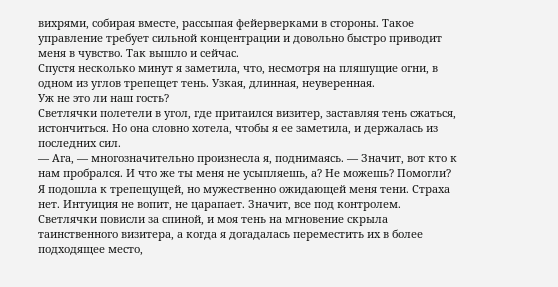вихрями, собирая вместе, рассыпая фейерверками в стороны. Такое управление требует сильной концентрации и довольно быстро приводит меня в чувство. Так вышло и сейчас.
Спустя несколько минут я заметила, что, несмотря на пляшущие огни, в одном из углов трепещет тень. Узкая, длинная, неуверенная.
Уж не это ли наш гость?
Светлячки полетели в угол, где притаился визитер, заставляя тень сжаться, истончиться. Но она словно хотела, чтобы я ее заметила, и держалась из последних сил.
— Ага, — многозначительно произнесла я, поднимаясь. — Значит, вот кто к нам пробрался. И что же ты меня не усыпляешь, а? Не можешь? Помогли?
Я подошла к трепещущей, но мужественно ожидающей меня тени. Страха нет. Интуиция не вопит, не царапает. Значит, все под контролем.
Светлячки повисли за спиной, и моя тень на мгновение скрыла таинственного визитера, а когда я догадалась переместить их в более подходящее место,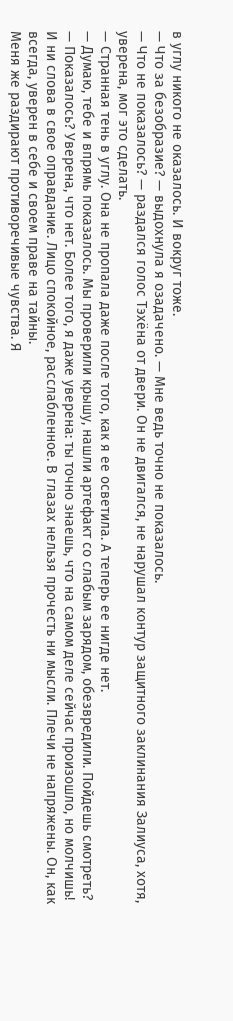в углу никого не оказалось. И вокруг тоже.
— Что за безобразие? — выдохнула я озадачено. — Мне ведь точно не показалось.
— Что не показалось? — раздался голос Тэхёна от двери. Он не двигался, не нарушал контур защитного заклинания Залиуса, хотя, уверена, мог это сделать.
— Странная тень в углу. Она не пропала даже после того, как я ее осветила. А теперь ее нигде нет.
— Думаю, тебе и впрямь показалось. Мы проверили крышу, нашли артефакт со слабым зарядом, обезвредили. Пойдешь смотреть?
— Показалось? Уверена, что нет. Более того, я даже уверена: ты точно знаешь, что на самом деле сейчас произошло, но молчишь!
И ни слова в свое оправдание. Лицо спокойное, расслабленное. В глазах нельзя прочесть ни мысли. Плечи не напряжены. Он, как всегда, уверен в себе и своем праве на тайны.
Меня же раздирают противоречивые чувства. Я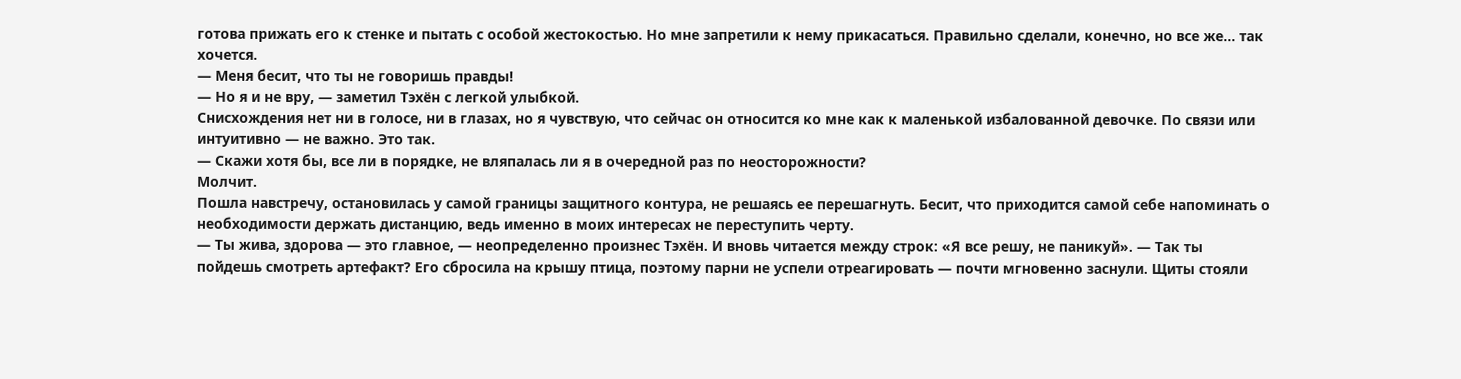готова прижать его к стенке и пытать с особой жестокостью. Но мне запретили к нему прикасаться. Правильно сделали, конечно, но все же... так хочется.
— Меня бесит, что ты не говоришь правды!
— Но я и не вру, — заметил Тэхён с легкой улыбкой.
Снисхождения нет ни в голосе, ни в глазах, но я чувствую, что сейчас он относится ко мне как к маленькой избалованной девочке. По связи или интуитивно — не важно. Это так.
— Скажи хотя бы, все ли в порядке, не вляпалась ли я в очередной раз по неосторожности?
Молчит.
Пошла навстречу, остановилась у самой границы защитного контура, не решаясь ее перешагнуть. Бесит, что приходится самой себе напоминать о необходимости держать дистанцию, ведь именно в моих интересах не переступить черту.
— Ты жива, здорова — это главное, — неопределенно произнес Тэхён. И вновь читается между строк: «Я все решу, не паникуй». — Так ты пойдешь смотреть артефакт? Его сбросила на крышу птица, поэтому парни не успели отреагировать — почти мгновенно заснули. Щиты стояли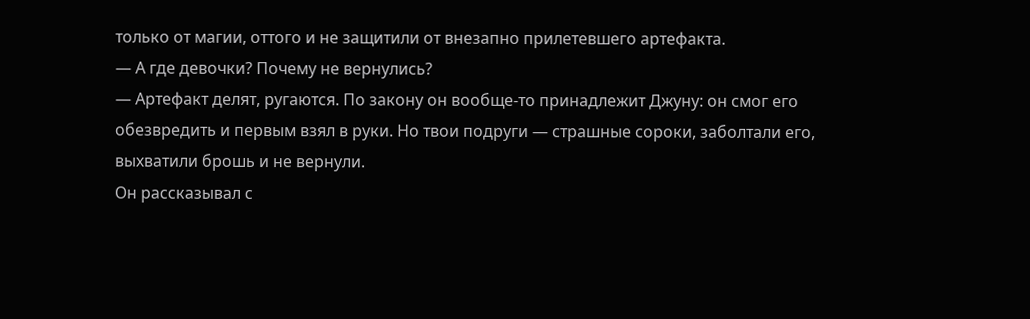только от магии, оттого и не защитили от внезапно прилетевшего артефакта.
— А где девочки? Почему не вернулись?
— Артефакт делят, ругаются. По закону он вообще-то принадлежит Джуну: он смог его обезвредить и первым взял в руки. Но твои подруги — страшные сороки, заболтали его, выхватили брошь и не вернули.
Он рассказывал с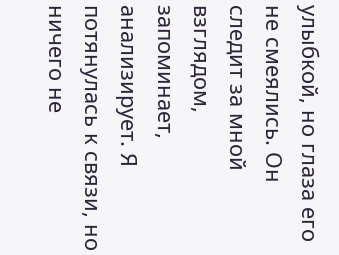улыбкой, но глаза его не смеялись. Он следит за мной взглядом, запоминает, анализирует. Я потянулась к связи, но ничего не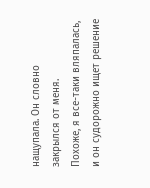нащупала. Он словно закрылся от меня.
Похоже, я все-таки вляпалась, и он судорожно ищет решение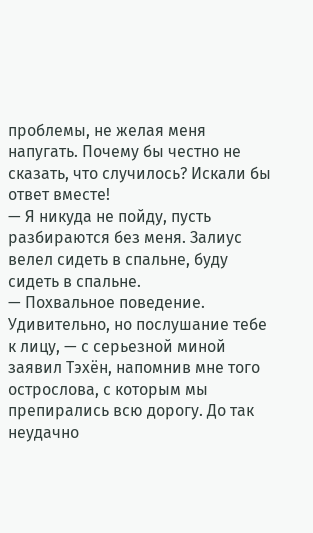проблемы, не желая меня напугать. Почему бы честно не сказать, что случилось? Искали бы ответ вместе!
— Я никуда не пойду, пусть разбираются без меня. Залиус велел сидеть в спальне, буду сидеть в спальне.
— Похвальное поведение. Удивительно, но послушание тебе к лицу, — с серьезной миной заявил Тэхён, напомнив мне того острослова, с которым мы препирались всю дорогу. До так неудачно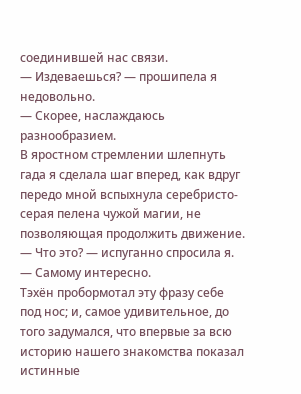соединившей нас связи.
— Издеваешься? — прошипела я недовольно.
— Скорее, наслаждаюсь разнообразием.
В яростном стремлении шлепнуть гада я сделала шаг вперед, как вдруг передо мной вспыхнула серебристо-серая пелена чужой магии, не позволяющая продолжить движение.
— Что это? — испуганно спросила я.
— Самому интересно.
Тэхён пробормотал эту фразу себе под нос; и, самое удивительное, до того задумался, что впервые за всю историю нашего знакомства показал истинные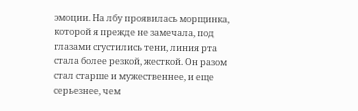эмоции. На лбу проявилась морщинка, которой я прежде не замечала, под глазами сгустились тени, линия рта стала более резкой, жесткой. Он разом стал старше и мужественнее, и еще серьезнее, чем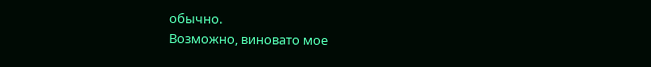обычно.
Возможно, виновато мое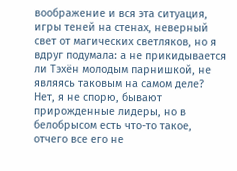воображение и вся эта ситуация, игры теней на стенах, неверный свет от магических светляков, но я вдруг подумала: а не прикидывается ли Тэхён молодым парнишкой, не являясь таковым на самом деле?
Нет, я не спорю, бывают прирожденные лидеры, но в белобрысом есть что-то такое, отчего все его не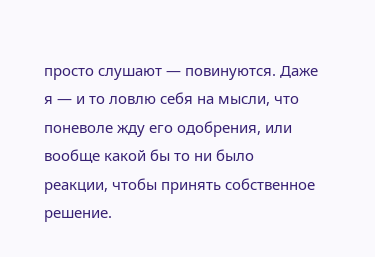просто слушают — повинуются. Даже я — и то ловлю себя на мысли, что поневоле жду его одобрения, или вообще какой бы то ни было реакции, чтобы принять собственное решение.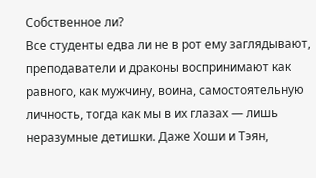Собственное ли?
Все студенты едва ли не в рот ему заглядывают, преподаватели и драконы воспринимают как равного, как мужчину, воина, самостоятельную личность, тогда как мы в их глазах — лишь неразумные детишки. Даже Хоши и Тэян,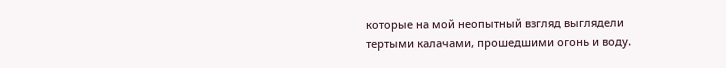которые на мой неопытный взгляд выглядели тертыми калачами, прошедшими огонь и воду.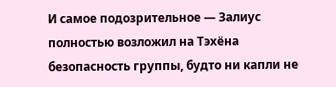И самое подозрительное — Залиус полностью возложил на Тэхёна безопасность группы, будто ни капли не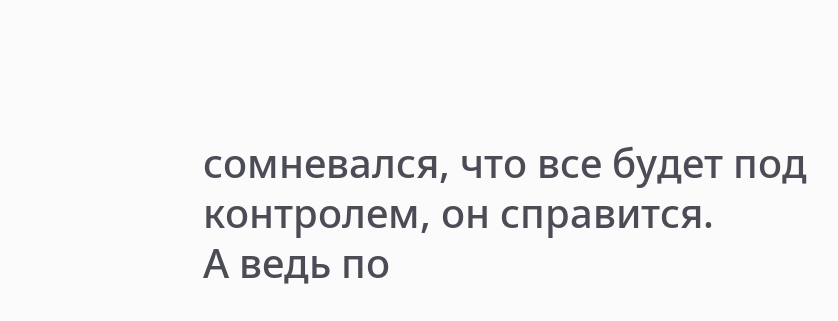сомневался, что все будет под контролем, он справится.
А ведь по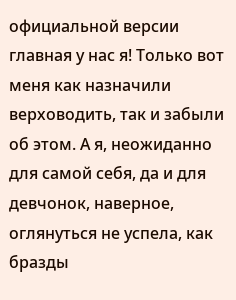официальной версии главная у нас я! Только вот меня как назначили верховодить, так и забыли об этом. А я, неожиданно для самой себя, да и для девчонок, наверное, оглянуться не успела, как бразды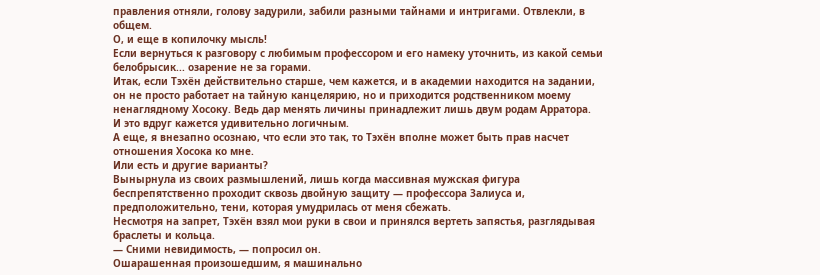правления отняли, голову задурили, забили разными тайнами и интригами. Отвлекли, в общем.
О, и еще в копилочку мысль!
Если вернуться к разговору с любимым профессором и его намеку уточнить, из какой семьи белобрысик... озарение не за горами.
Итак, если Тэхён действительно старше, чем кажется, и в академии находится на задании, он не просто работает на тайную канцелярию, но и приходится родственником моему ненаглядному Хосоку. Ведь дар менять личины принадлежит лишь двум родам Арратора.
И это вдруг кажется удивительно логичным.
А еще, я внезапно осознаю, что если это так, то Тэхён вполне может быть прав насчет отношения Хосока ко мне.
Или есть и другие варианты?
Вынырнула из своих размышлений, лишь когда массивная мужская фигура беспрепятственно проходит сквозь двойную защиту — профессора Залиуса и, предположительно, тени, которая умудрилась от меня сбежать.
Несмотря на запрет, Тэхён взял мои руки в свои и принялся вертеть запястья, разглядывая браслеты и кольца.
— Сними невидимость, — попросил он.
Ошарашенная произошедшим, я машинально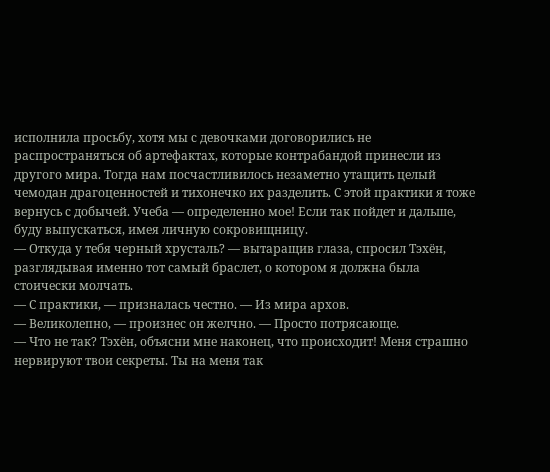исполнила просьбу, хотя мы с девочками договорились не распространяться об артефактах, которые контрабандой принесли из другого мира. Тогда нам посчастливилось незаметно утащить целый чемодан драгоценностей и тихонечко их разделить. С этой практики я тоже вернусь с добычей. Учеба — определенно мое! Если так пойдет и дальше, буду выпускаться, имея личную сокровищницу.
— Откуда у тебя черный хрусталь? — вытаращив глаза, спросил Тэхён, разглядывая именно тот самый браслет, о котором я должна была стоически молчать.
— С практики, — призналась честно. — Из мира архов.
— Великолепно, — произнес он желчно. — Просто потрясающе.
— Что не так? Тэхён, объясни мне наконец, что происходит! Меня страшно нервируют твои секреты. Ты на меня так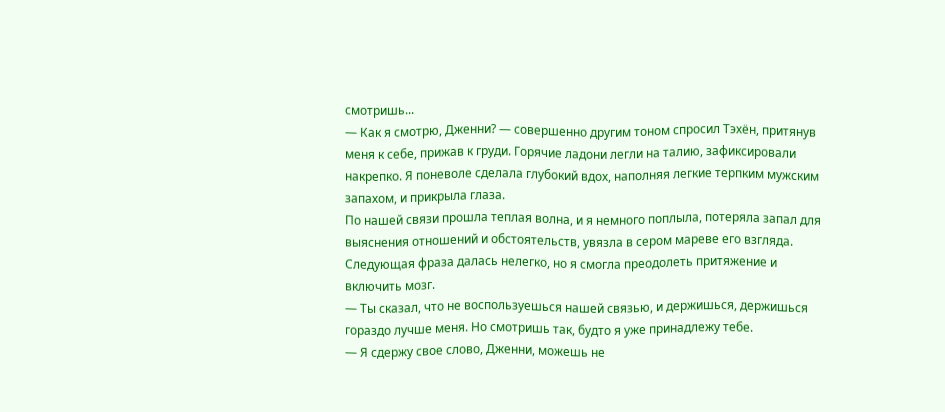смотришь...
— Как я смотрю, Дженни? — совершенно другим тоном спросил Тэхён, притянув меня к себе, прижав к груди. Горячие ладони легли на талию, зафиксировали накрепко. Я поневоле сделала глубокий вдох, наполняя легкие терпким мужским запахом, и прикрыла глаза.
По нашей связи прошла теплая волна, и я немного поплыла, потеряла запал для выяснения отношений и обстоятельств, увязла в сером мареве его взгляда.
Следующая фраза далась нелегко, но я смогла преодолеть притяжение и включить мозг.
— Ты сказал, что не воспользуешься нашей связью, и держишься, держишься гораздо лучше меня. Но смотришь так, будто я уже принадлежу тебе.
— Я сдержу свое слово, Дженни, можешь не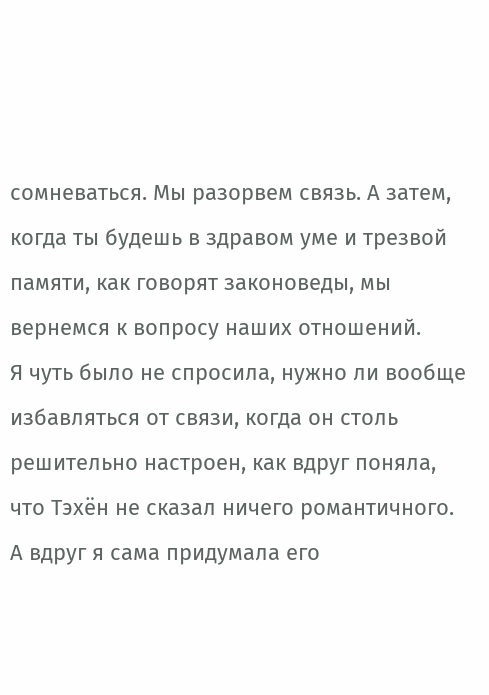сомневаться. Мы разорвем связь. А затем, когда ты будешь в здравом уме и трезвой памяти, как говорят законоведы, мы вернемся к вопросу наших отношений.
Я чуть было не спросила, нужно ли вообще избавляться от связи, когда он столь решительно настроен, как вдруг поняла, что Тэхён не сказал ничего романтичного.
А вдруг я сама придумала его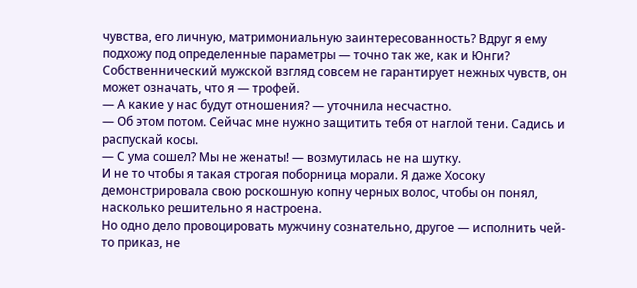чувства, его личную, матримониальную заинтересованность? Вдруг я ему подхожу под определенные параметры — точно так же, как и Юнги? Собственнический мужской взгляд совсем не гарантирует нежных чувств, он может означать, что я — трофей.
— А какие у нас будут отношения? — уточнила несчастно.
— Об этом потом. Сейчас мне нужно защитить тебя от наглой тени. Садись и распускай косы.
— С ума сошел? Мы не женаты! — возмутилась не на шутку.
И не то чтобы я такая строгая поборница морали. Я даже Хосоку демонстрировала свою роскошную копну черных волос, чтобы он понял, насколько решительно я настроена.
Но одно дело провоцировать мужчину сознательно, другое — исполнить чей-то приказ, не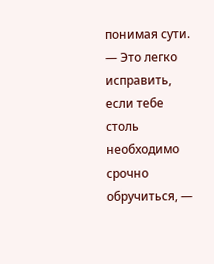понимая сути.
— Это легко исправить, если тебе столь необходимо срочно обручиться, —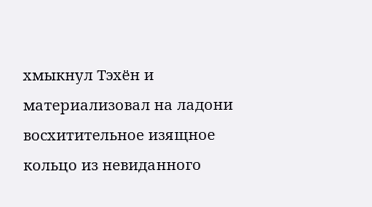хмыкнул Тэхён и материализовал на ладони восхитительное изящное кольцо из невиданного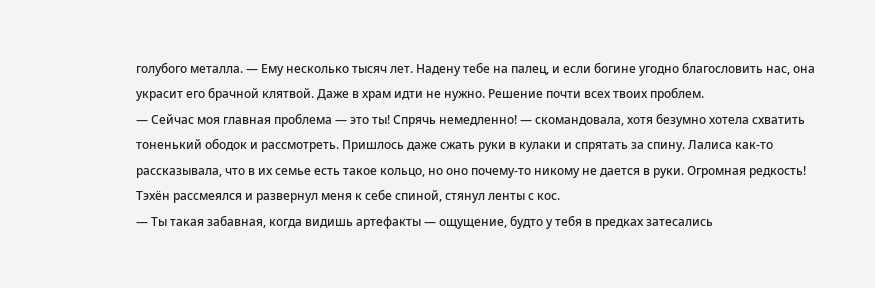голубого металла. — Ему несколько тысяч лет. Надену тебе на палец, и если богине угодно благословить нас, она украсит его брачной клятвой. Даже в храм идти не нужно. Решение почти всех твоих проблем.
— Сейчас моя главная проблема — это ты! Спрячь немедленно! — скомандовала, хотя безумно хотела схватить тоненький ободок и рассмотреть. Пришлось даже сжать руки в кулаки и спрятать за спину. Лалиса как-то рассказывала, что в их семье есть такое кольцо, но оно почему-то никому не дается в руки. Огромная редкость!
Тэхён рассмеялся и развернул меня к себе спиной, стянул ленты с кос.
— Ты такая забавная, когда видишь артефакты — ощущение, будто у тебя в предках затесались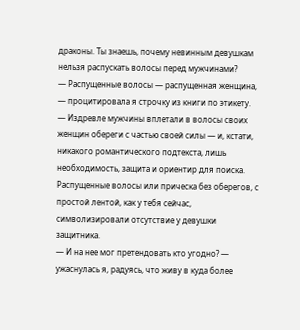драконы. Ты знаешь, почему невинным девушкам нельзя распускать волосы перед мужчинами?
— Распущенные волосы — распущенная женщина, — процитировала я строчку из книги по этикету.
— Издревле мужчины вплетали в волосы своих женщин обереги с частью своей силы — и, кстати, никакого романтического подтекста, лишь необходимость, защита и ориентир для поиска. Распущенные волосы или прическа без оберегов, с простой лентой, как у тебя сейчас, символизировали отсутствие у девушки защитника.
— И на нее мог претендовать кто угодно? — ужаснулась я, радуясь, что живу в куда более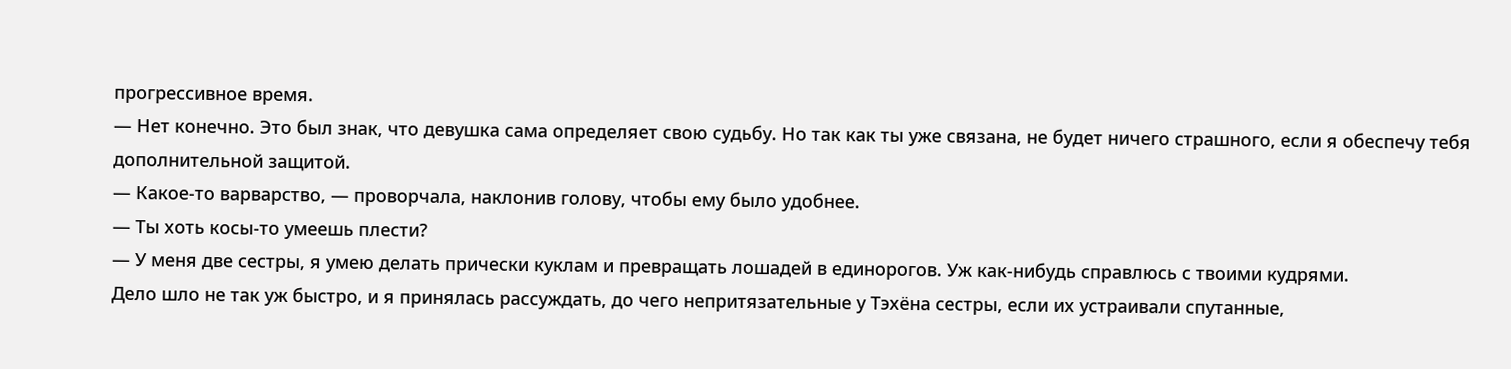прогрессивное время.
— Нет конечно. Это был знак, что девушка сама определяет свою судьбу. Но так как ты уже связана, не будет ничего страшного, если я обеспечу тебя дополнительной защитой.
— Какое-то варварство, — проворчала, наклонив голову, чтобы ему было удобнее.
— Ты хоть косы-то умеешь плести?
— У меня две сестры, я умею делать прически куклам и превращать лошадей в единорогов. Уж как-нибудь справлюсь с твоими кудрями.
Дело шло не так уж быстро, и я принялась рассуждать, до чего непритязательные у Тэхёна сестры, если их устраивали спутанные,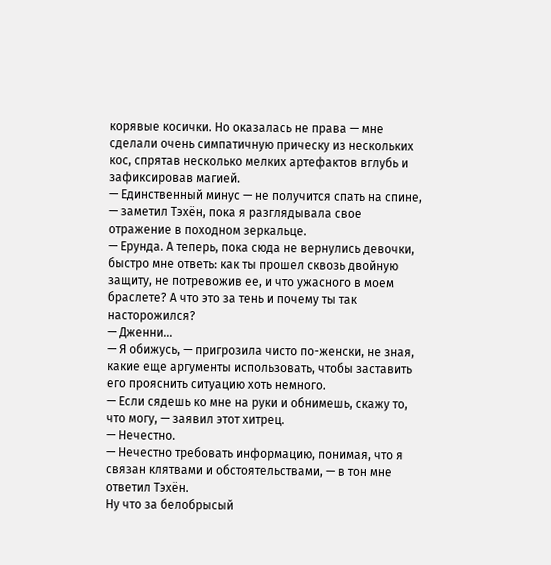корявые косички. Но оказалась не права — мне сделали очень симпатичную прическу из нескольких кос, спрятав несколько мелких артефактов вглубь и зафиксировав магией.
— Единственный минус — не получится спать на спине, — заметил Тэхён, пока я разглядывала свое отражение в походном зеркальце.
— Ерунда. А теперь, пока сюда не вернулись девочки, быстро мне ответь: как ты прошел сквозь двойную защиту, не потревожив ее, и что ужасного в моем браслете? А что это за тень и почему ты так насторожился?
— Дженни...
— Я обижусь, — пригрозила чисто по-женски, не зная, какие еще аргументы использовать, чтобы заставить его прояснить ситуацию хоть немного.
— Если сядешь ко мне на руки и обнимешь, скажу то, что могу, — заявил этот хитрец.
— Нечестно.
— Нечестно требовать информацию, понимая, что я связан клятвами и обстоятельствами, — в тон мне ответил Тэхён.
Ну что за белобрысый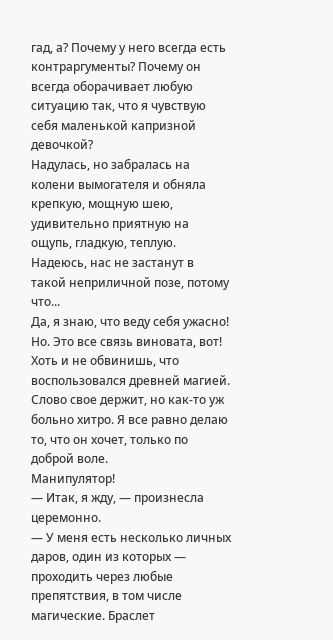гад, а? Почему у него всегда есть контраргументы? Почему он всегда оборачивает любую ситуацию так, что я чувствую себя маленькой капризной девочкой?
Надулась, но забралась на колени вымогателя и обняла крепкую, мощную шею, удивительно приятную на ощупь, гладкую, теплую. Надеюсь, нас не застанут в такой неприличной позе, потому что...
Да, я знаю, что веду себя ужасно! Но. Это все связь виновата, вот! Хоть и не обвинишь, что воспользовался древней магией. Слово свое держит, но как-то уж больно хитро. Я все равно делаю то, что он хочет, только по доброй воле.
Манипулятор!
— Итак, я жду, — произнесла церемонно.
— У меня есть несколько личных даров, один из которых — проходить через любые препятствия, в том числе магические. Браслет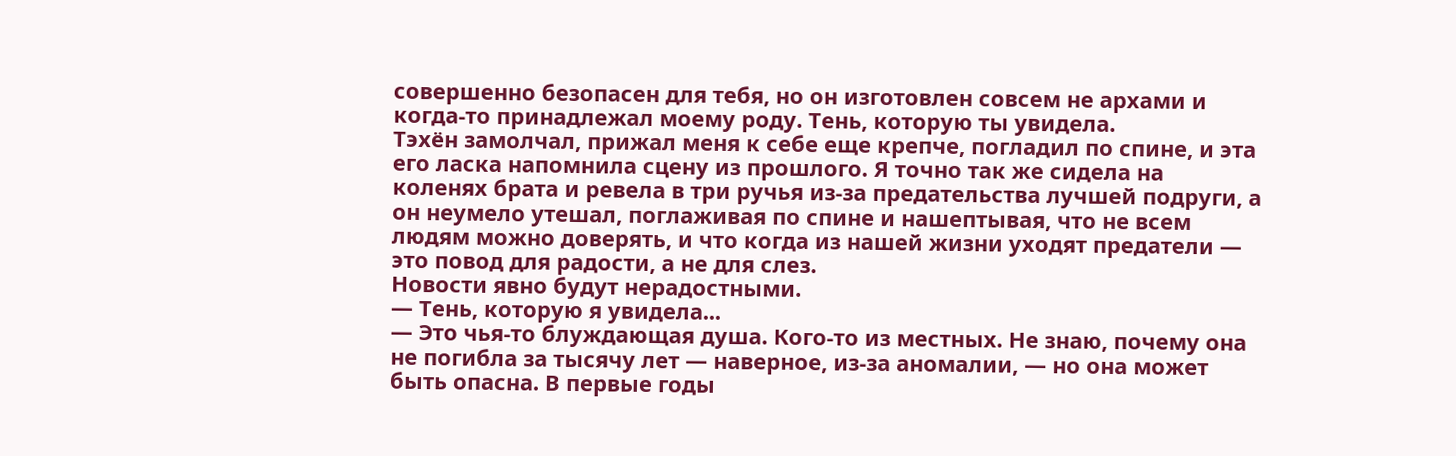совершенно безопасен для тебя, но он изготовлен совсем не архами и когда-то принадлежал моему роду. Тень, которую ты увидела.
Тэхён замолчал, прижал меня к себе еще крепче, погладил по спине, и эта его ласка напомнила сцену из прошлого. Я точно так же сидела на коленях брата и ревела в три ручья из-за предательства лучшей подруги, а он неумело утешал, поглаживая по спине и нашептывая, что не всем людям можно доверять, и что когда из нашей жизни уходят предатели — это повод для радости, а не для слез.
Новости явно будут нерадостными.
— Тень, которую я увидела...
— Это чья-то блуждающая душа. Кого-то из местных. Не знаю, почему она не погибла за тысячу лет — наверное, из-за аномалии, — но она может быть опасна. В первые годы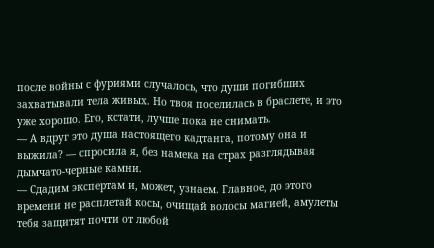после войны с фуриями случалось, что души погибших захватывали тела живых. Но твоя поселилась в браслете, и это уже хорошо. Его, кстати, лучше пока не снимать.
— А вдруг это душа настоящего кадтанга, потому она и выжила? — спросила я, без намека на страх разглядывая дымчато-черные камни.
— Сдадим экспертам и, может, узнаем. Главное, до этого времени не расплетай косы, очищай волосы магией, амулеты тебя защитят почти от любой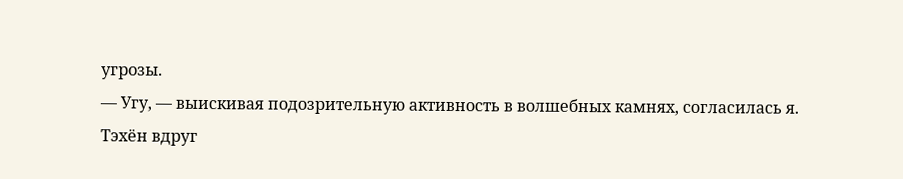угрозы.
— Угу, — выискивая подозрительную активность в волшебных камнях, согласилась я.
Тэхён вдруг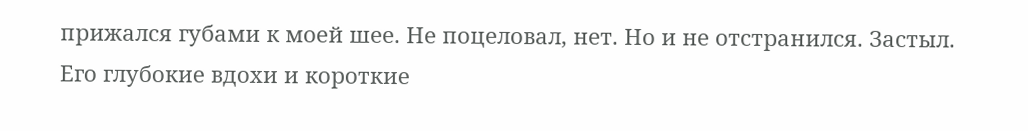прижался губами к моей шее. Не поцеловал, нет. Но и не отстранился. Застыл. Его глубокие вдохи и короткие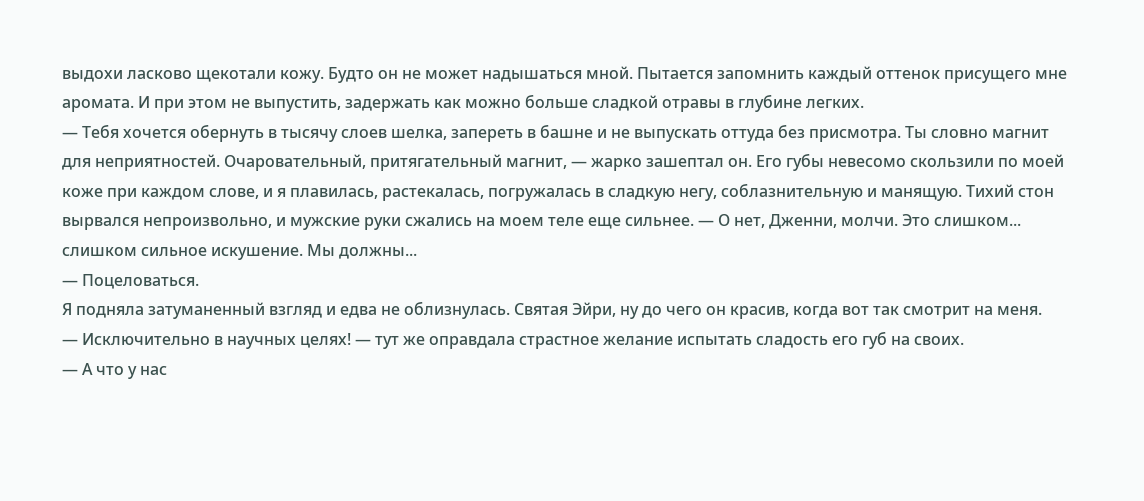выдохи ласково щекотали кожу. Будто он не может надышаться мной. Пытается запомнить каждый оттенок присущего мне аромата. И при этом не выпустить, задержать как можно больше сладкой отравы в глубине легких.
— Тебя хочется обернуть в тысячу слоев шелка, запереть в башне и не выпускать оттуда без присмотра. Ты словно магнит для неприятностей. Очаровательный, притягательный магнит, — жарко зашептал он. Его губы невесомо скользили по моей коже при каждом слове, и я плавилась, растекалась, погружалась в сладкую негу, соблазнительную и манящую. Тихий стон вырвался непроизвольно, и мужские руки сжались на моем теле еще сильнее. — О нет, Дженни, молчи. Это слишком... слишком сильное искушение. Мы должны...
— Поцеловаться.
Я подняла затуманенный взгляд и едва не облизнулась. Святая Эйри, ну до чего он красив, когда вот так смотрит на меня.
— Исключительно в научных целях! — тут же оправдала страстное желание испытать сладость его губ на своих.
— А что у нас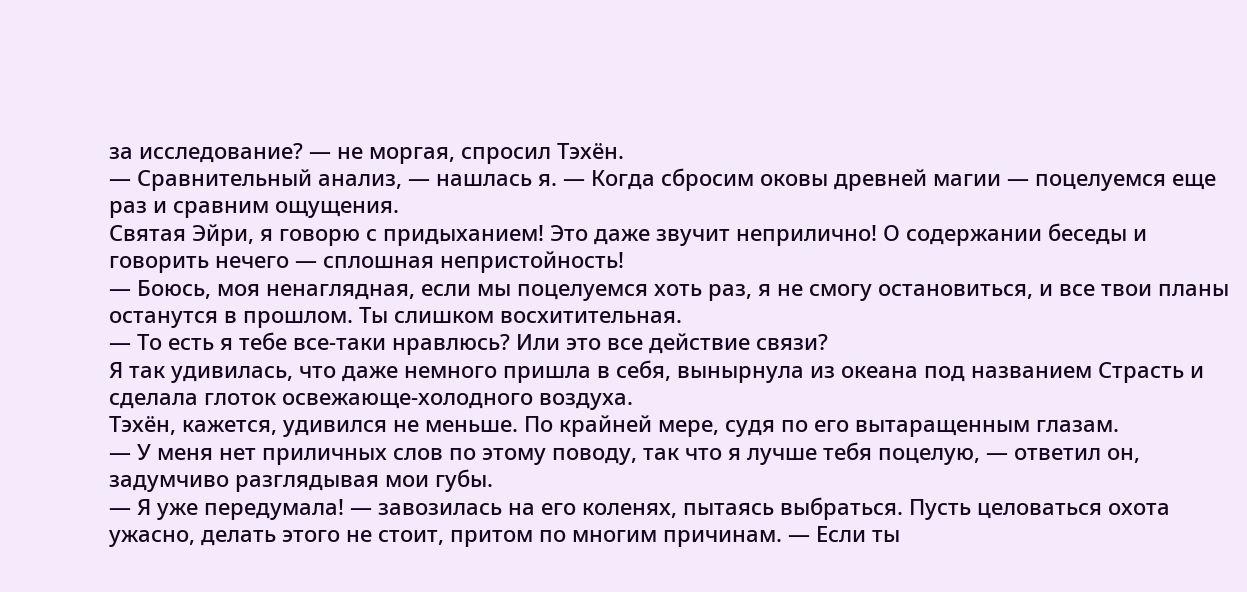за исследование? — не моргая, спросил Тэхён.
— Сравнительный анализ, — нашлась я. — Когда сбросим оковы древней магии — поцелуемся еще раз и сравним ощущения.
Святая Эйри, я говорю с придыханием! Это даже звучит неприлично! О содержании беседы и говорить нечего — сплошная непристойность!
— Боюсь, моя ненаглядная, если мы поцелуемся хоть раз, я не смогу остановиться, и все твои планы останутся в прошлом. Ты слишком восхитительная.
— То есть я тебе все-таки нравлюсь? Или это все действие связи?
Я так удивилась, что даже немного пришла в себя, вынырнула из океана под названием Страсть и сделала глоток освежающе-холодного воздуха.
Тэхён, кажется, удивился не меньше. По крайней мере, судя по его вытаращенным глазам.
— У меня нет приличных слов по этому поводу, так что я лучше тебя поцелую, — ответил он, задумчиво разглядывая мои губы.
— Я уже передумала! — завозилась на его коленях, пытаясь выбраться. Пусть целоваться охота ужасно, делать этого не стоит, притом по многим причинам. — Если ты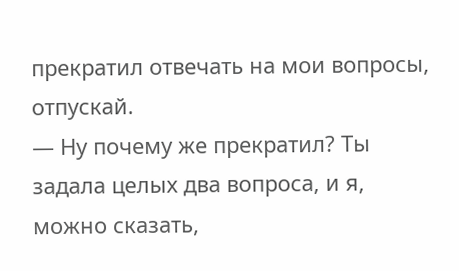прекратил отвечать на мои вопросы, отпускай.
— Ну почему же прекратил? Ты задала целых два вопроса, и я, можно сказать,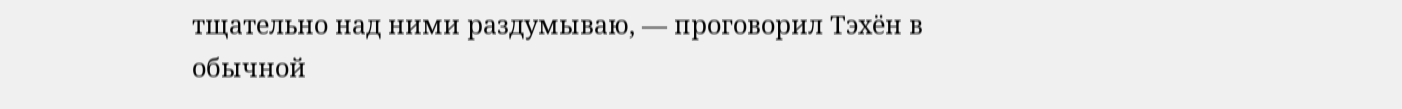тщательно над ними раздумываю, — проговорил Тэхён в обычной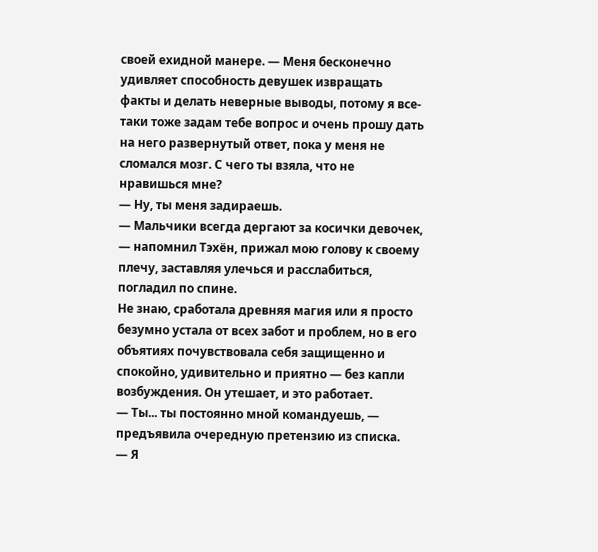своей ехидной манере. — Меня бесконечно удивляет способность девушек извращать факты и делать неверные выводы, потому я все-таки тоже задам тебе вопрос и очень прошу дать на него развернутый ответ, пока у меня не сломался мозг. С чего ты взяла, что не нравишься мне?
— Ну, ты меня задираешь.
— Мальчики всегда дергают за косички девочек, — напомнил Тэхён, прижал мою голову к своему плечу, заставляя улечься и расслабиться, погладил по спине.
Не знаю, сработала древняя магия или я просто безумно устала от всех забот и проблем, но в его объятиях почувствовала себя защищенно и спокойно, удивительно и приятно — без капли возбуждения. Он утешает, и это работает.
— Ты... ты постоянно мной командуешь, — предъявила очередную претензию из списка.
— Я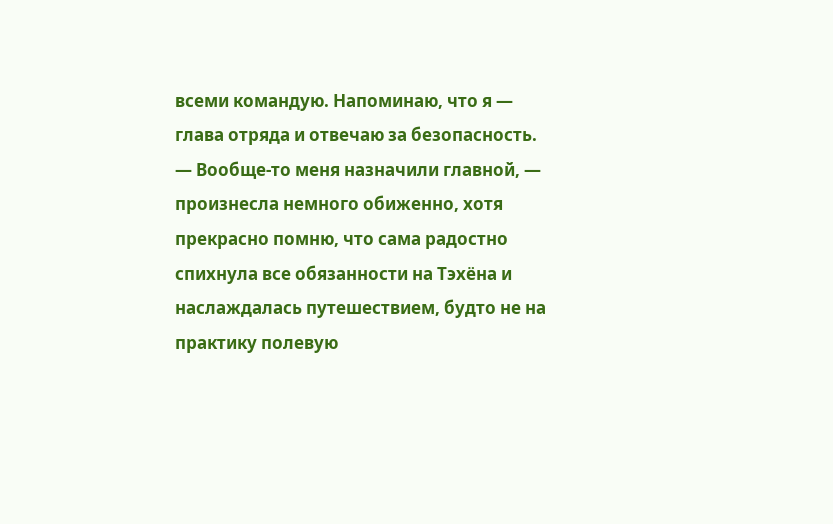всеми командую. Напоминаю, что я — глава отряда и отвечаю за безопасность.
— Вообще-то меня назначили главной, — произнесла немного обиженно, хотя прекрасно помню, что сама радостно спихнула все обязанности на Тэхёна и наслаждалась путешествием, будто не на практику полевую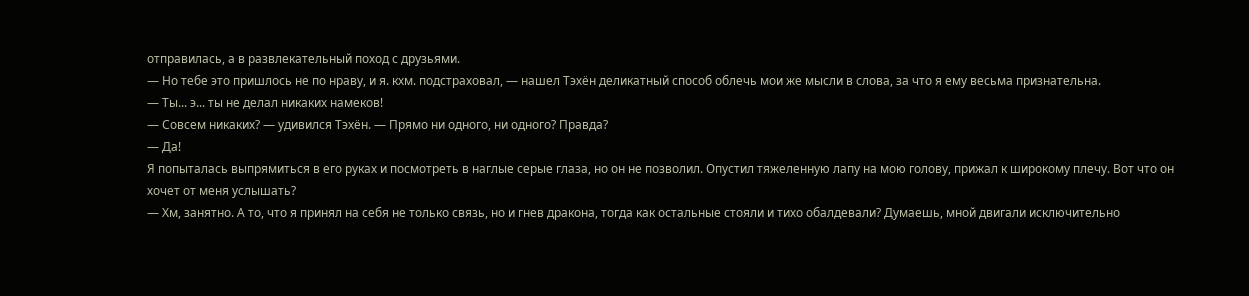отправилась, а в развлекательный поход с друзьями.
— Но тебе это пришлось не по нраву, и я. кхм. подстраховал, — нашел Тэхён деликатный способ облечь мои же мысли в слова, за что я ему весьма признательна.
— Ты... э... ты не делал никаких намеков!
— Совсем никаких? — удивился Тэхён. — Прямо ни одного, ни одного? Правда?
— Да!
Я попыталась выпрямиться в его руках и посмотреть в наглые серые глаза, но он не позволил. Опустил тяжеленную лапу на мою голову, прижал к широкому плечу. Вот что он хочет от меня услышать?
— Хм, занятно. А то, что я принял на себя не только связь, но и гнев дракона, тогда как остальные стояли и тихо обалдевали? Думаешь, мной двигали исключительно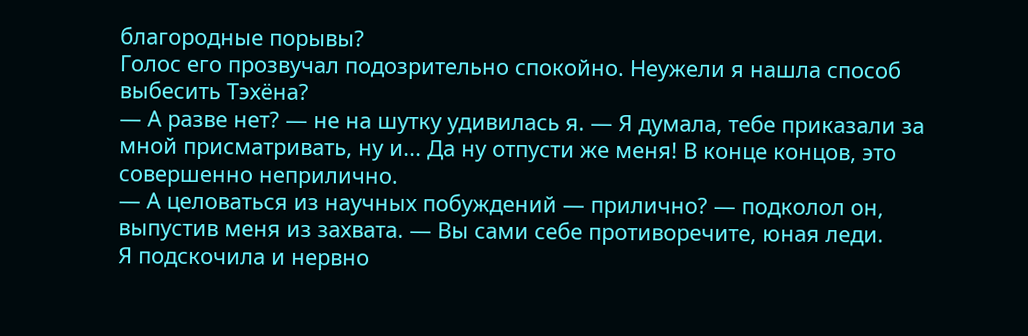благородные порывы?
Голос его прозвучал подозрительно спокойно. Неужели я нашла способ выбесить Тэхёна?
— А разве нет? — не на шутку удивилась я. — Я думала, тебе приказали за мной присматривать, ну и... Да ну отпусти же меня! В конце концов, это совершенно неприлично.
— А целоваться из научных побуждений — прилично? — подколол он, выпустив меня из захвата. — Вы сами себе противоречите, юная леди.
Я подскочила и нервно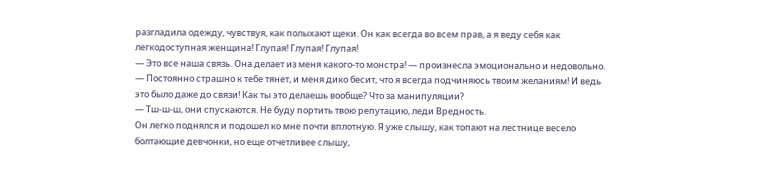разгладила одежду, чувствуя, как полыхают щеки. Он как всегда во всем прав, а я веду себя как легкодоступная женщина! Глупая! Глупая! Глупая!
— Это все наша связь. Она делает из меня какого-то монстра! — произнесла эмоционально и недовольно. — Постоянно страшно к тебе тянет, и меня дико бесит, что я всегда подчиняюсь твоим желаниям! И ведь это было даже до связи! Как ты это делаешь вообще? Что за манипуляции?
— Тш-ш-ш, они спускаются. Не буду портить твою репутацию, леди Вредность.
Он легко поднялся и подошел ко мне почти вплотную. Я уже слышу, как топают на лестнице весело болтающие девчонки, но еще отчетливее слышу,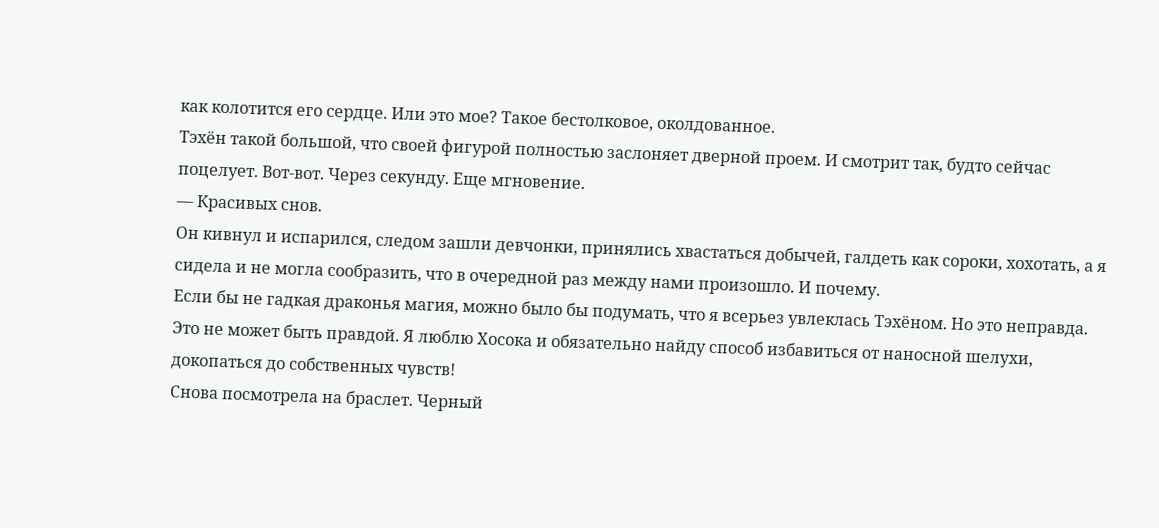как колотится его сердце. Или это мое? Такое бестолковое, околдованное.
Тэхён такой большой, что своей фигурой полностью заслоняет дверной проем. И смотрит так, будто сейчас поцелует. Вот-вот. Через секунду. Еще мгновение.
— Красивых снов.
Он кивнул и испарился, следом зашли девчонки, принялись хвастаться добычей, галдеть как сороки, хохотать, а я сидела и не могла сообразить, что в очередной раз между нами произошло. И почему.
Если бы не гадкая драконья магия, можно было бы подумать, что я всерьез увлеклась Тэхёном. Но это неправда. Это не может быть правдой. Я люблю Хосока и обязательно найду способ избавиться от наносной шелухи, докопаться до собственных чувств!
Снова посмотрела на браслет. Черный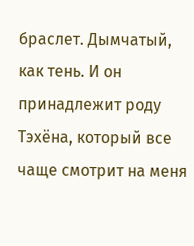браслет. Дымчатый, как тень. И он принадлежит роду Тэхёна, который все чаще смотрит на меня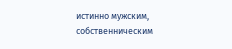истинно мужским, собственническим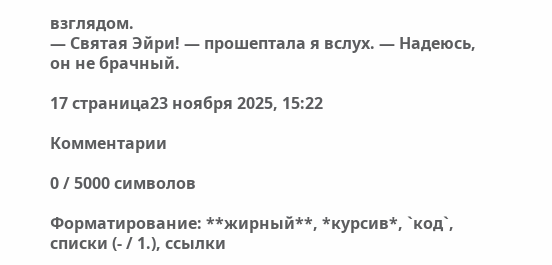взглядом.
— Святая Эйри! — прошептала я вслух. — Надеюсь, он не брачный.

17 страница23 ноября 2025, 15:22

Комментарии

0 / 5000 символов

Форматирование: **жирный**, *курсив*, `код`, списки (- / 1.), ссылки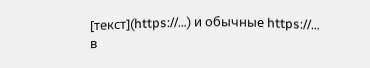[текст](https://…) и обычные https://… в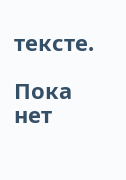тексте.

Пока нет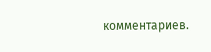комментариев.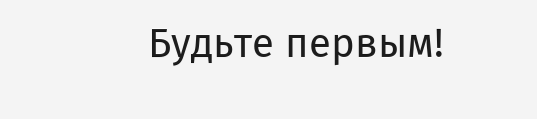Будьте первым!